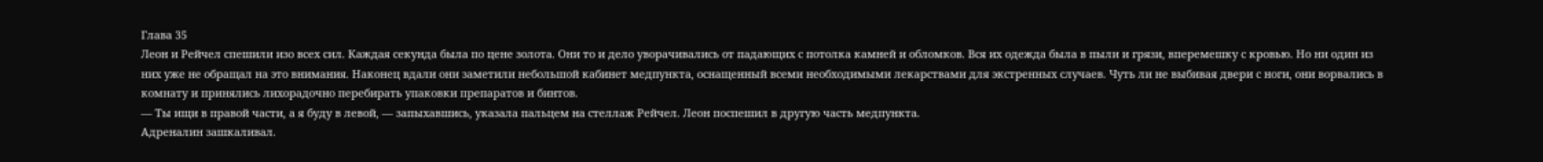Глава 35
Леон и Рейчел спешили изо всех сил. Каждая секунда была по цене золота. Они то и дело уворачивались от падающих с потолка камней и обломков. Вся их одежда была в пыли и грязи, вперемешку с кровью. Но ни один из них уже не обращал на это внимания. Наконец вдали они заметили небольшой кабинет медпункта, оснащенный всеми необходимыми лекарствами для экстренных случаев. Чуть ли не выбивая двери с ноги, они ворвались в комнату и принялись лихорадочно перебирать упаковки препаратов и бинтов.
— Ты ищи в правой части, а я буду в левой, — запыхавшись, указала пальцем на стеллаж Рейчел. Леон поспешил в другую часть медпункта.
Адреналин зашкаливал.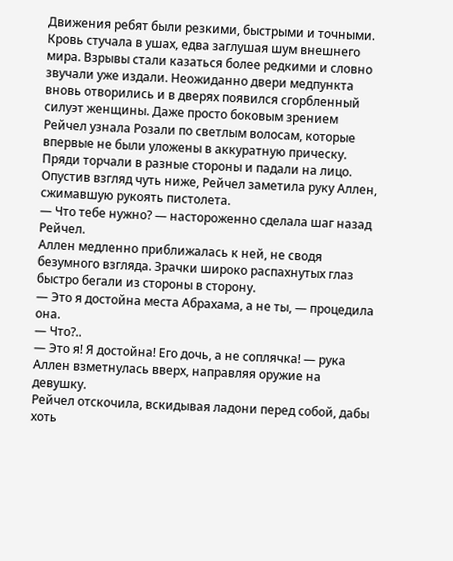Движения ребят были резкими, быстрыми и точными. Кровь стучала в ушах, едва заглушая шум внешнего мира. Взрывы стали казаться более редкими и словно звучали уже издали. Неожиданно двери медпункта вновь отворились и в дверях появился сгорбленный силуэт женщины. Даже просто боковым зрением Рейчел узнала Розали по светлым волосам, которые впервые не были уложены в аккуратную прическу. Пряди торчали в разные стороны и падали на лицо. Опустив взгляд чуть ниже, Рейчел заметила руку Аллен, сжимавшую рукоять пистолета.
— Что тебе нужно? — настороженно сделала шаг назад Рейчел.
Аллен медленно приближалась к ней, не сводя безумного взгляда. Зрачки широко распахнутых глаз быстро бегали из стороны в сторону.
— Это я достойна места Абрахама, а не ты, — процедила она.
— Что?..
— Это я! Я достойна! Его дочь, а не соплячка! — рука Аллен взметнулась вверх, направляя оружие на девушку.
Рейчел отскочила, вскидывая ладони перед собой, дабы хоть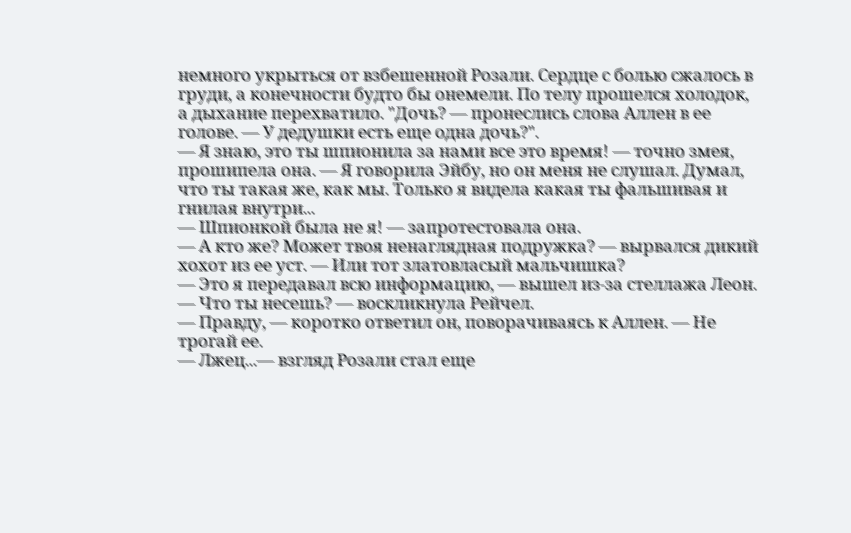немного укрыться от взбешенной Розали. Сердце с болью сжалось в груди, а конечности будто бы онемели. По телу прошелся холодок, а дыхание перехватило. "Дочь? — пронеслись слова Аллен в ее голове. — У дедушки есть еще одна дочь?".
— Я знаю, это ты шпионила за нами все это время! — точно змея, прошипела она. — Я говорила Эйбу, но он меня не слушал. Думал, что ты такая же, как мы. Только я видела какая ты фальшивая и гнилая внутри...
— Шпионкой была не я! — запротестовала она.
— А кто же? Может твоя ненаглядная подружка? — вырвался дикий хохот из ее уст. — Или тот златовласый мальчишка?
— Это я передавал всю информацию, — вышел из-за стеллажа Леон.
— Что ты несешь? — воскликнула Рейчел.
— Правду, — коротко ответил он, поворачиваясь к Аллен. — Не трогай ее.
— Лжец...— взгляд Розали стал еще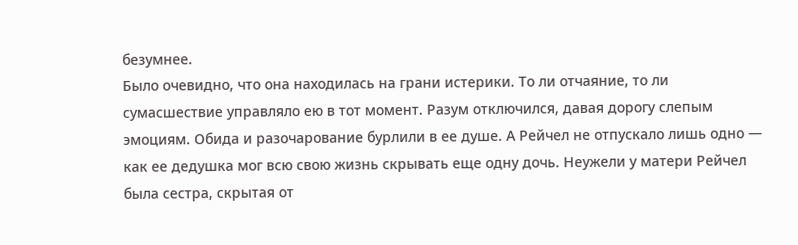безумнее.
Было очевидно, что она находилась на грани истерики. То ли отчаяние, то ли сумасшествие управляло ею в тот момент. Разум отключился, давая дорогу слепым эмоциям. Обида и разочарование бурлили в ее душе. А Рейчел не отпускало лишь одно — как ее дедушка мог всю свою жизнь скрывать еще одну дочь. Неужели у матери Рейчел была сестра, скрытая от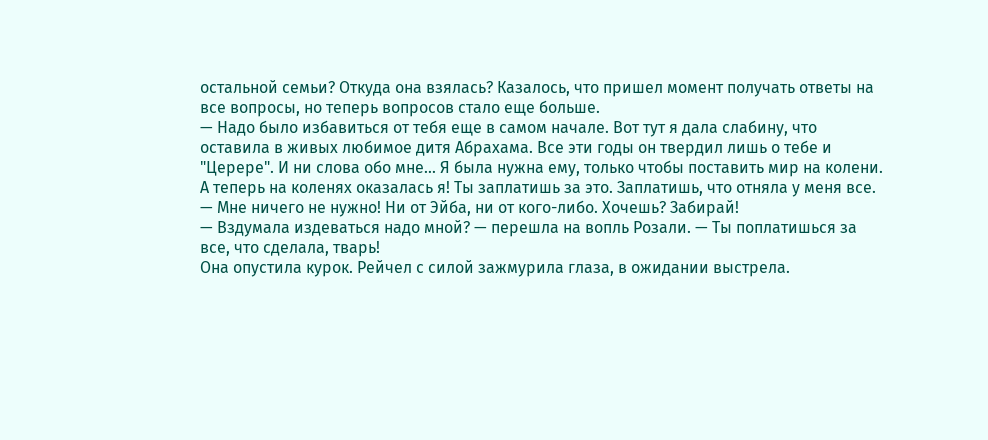остальной семьи? Откуда она взялась? Казалось, что пришел момент получать ответы на все вопросы, но теперь вопросов стало еще больше.
— Надо было избавиться от тебя еще в самом начале. Вот тут я дала слабину, что оставила в живых любимое дитя Абрахама. Все эти годы он твердил лишь о тебе и "Церере". И ни слова обо мне... Я была нужна ему, только чтобы поставить мир на колени. А теперь на коленях оказалась я! Ты заплатишь за это. Заплатишь, что отняла у меня все.
— Мне ничего не нужно! Ни от Эйба, ни от кого-либо. Хочешь? Забирай!
— Вздумала издеваться надо мной? — перешла на вопль Розали. — Ты поплатишься за все, что сделала, тварь!
Она опустила курок. Рейчел с силой зажмурила глаза, в ожидании выстрела.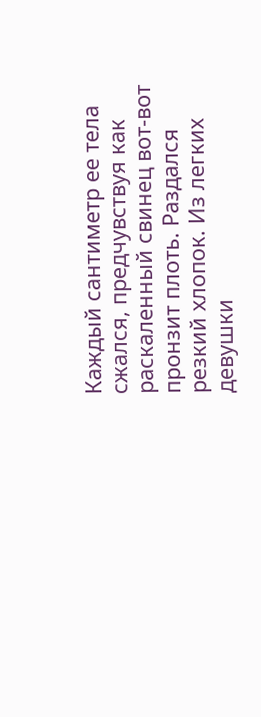Каждый сантиметр ее тела сжался, предчувствуя как раскаленный свинец вот-вот пронзит плоть. Раздался резкий хлопок. Из легких девушки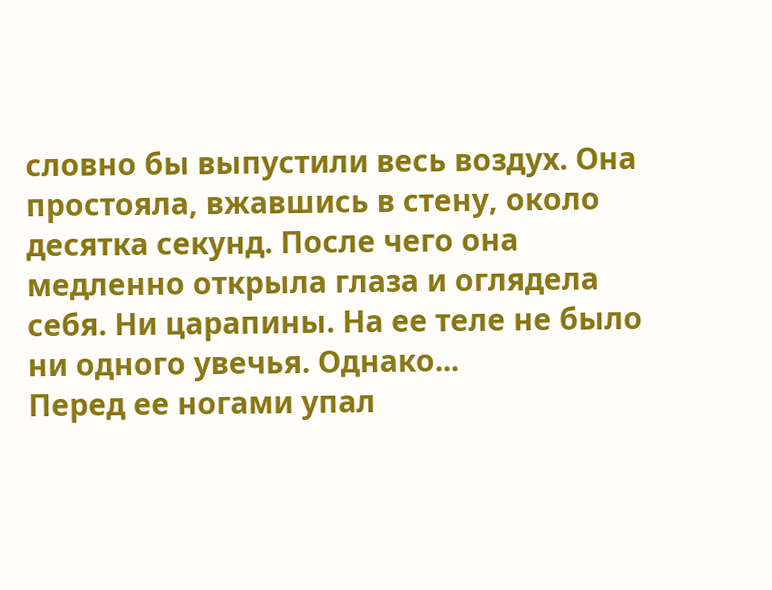словно бы выпустили весь воздух. Она простояла, вжавшись в стену, около десятка секунд. После чего она медленно открыла глаза и оглядела себя. Ни царапины. На ее теле не было ни одного увечья. Однако...
Перед ее ногами упал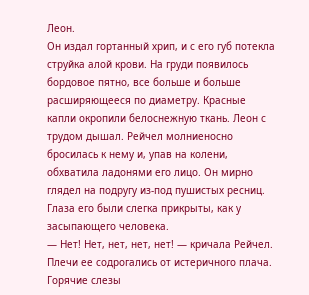Леон.
Он издал гортанный хрип, и с его губ потекла струйка алой крови. На груди появилось бордовое пятно, все больше и больше расширяющееся по диаметру. Красные капли окропили белоснежную ткань. Леон с трудом дышал. Рейчел молниеносно бросилась к нему и, упав на колени, обхватила ладонями его лицо. Он мирно глядел на подругу из-под пушистых ресниц. Глаза его были слегка прикрыты, как у засыпающего человека.
— Нет! Нет, нет, нет, нет! — кричала Рейчел.
Плечи ее содрогались от истеричного плача. Горячие слезы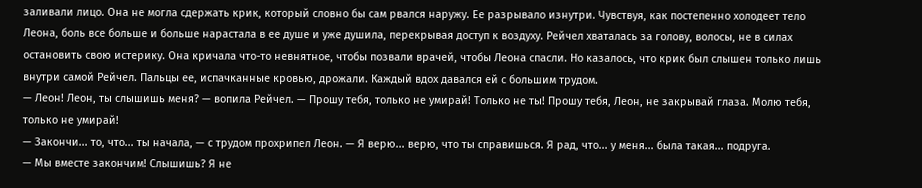заливали лицо. Она не могла сдержать крик, который словно бы сам рвался наружу. Ее разрывало изнутри. Чувствуя, как постепенно холодеет тело Леона, боль все больше и больше нарастала в ее душе и уже душила, перекрывая доступ к воздуху. Рейчел хваталась за голову, волосы, не в силах остановить свою истерику. Она кричала что-то невнятное, чтобы позвали врачей, чтобы Леона спасли. Но казалось, что крик был слышен только лишь внутри самой Рейчел. Пальцы ее, испачканные кровью, дрожали. Каждый вдох давался ей с большим трудом.
— Леон! Леон, ты слышишь меня? — вопила Рейчел. — Прошу тебя, только не умирай! Только не ты! Прошу тебя, Леон, не закрывай глаза. Молю тебя, только не умирай!
— Закончи... то, что... ты начала, — с трудом прохрипел Леон. — Я верю... верю, что ты справишься. Я рад, что... у меня... была такая... подруга.
— Мы вместе закончим! Слышишь? Я не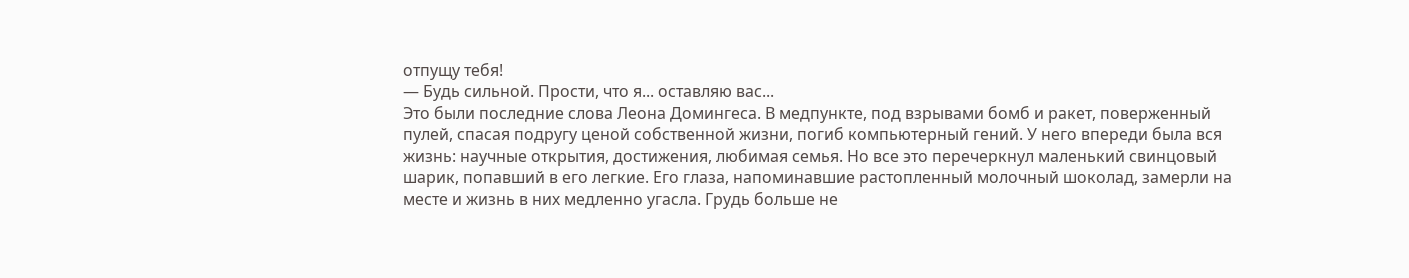отпущу тебя!
— Будь сильной. Прости, что я... оставляю вас...
Это были последние слова Леона Домингеса. В медпункте, под взрывами бомб и ракет, поверженный пулей, спасая подругу ценой собственной жизни, погиб компьютерный гений. У него впереди была вся жизнь: научные открытия, достижения, любимая семья. Но все это перечеркнул маленький свинцовый шарик, попавший в его легкие. Его глаза, напоминавшие растопленный молочный шоколад, замерли на месте и жизнь в них медленно угасла. Грудь больше не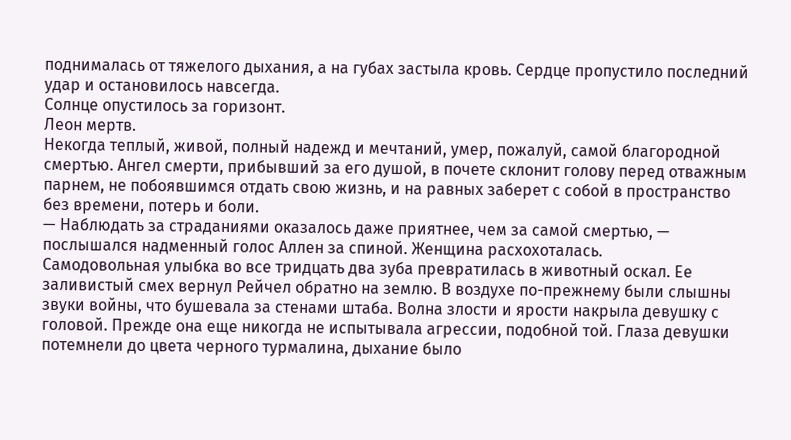поднималась от тяжелого дыхания, а на губах застыла кровь. Сердце пропустило последний удар и остановилось навсегда.
Солнце опустилось за горизонт.
Леон мертв.
Некогда теплый, живой, полный надежд и мечтаний, умер, пожалуй, самой благородной смертью. Ангел смерти, прибывший за его душой, в почете склонит голову перед отважным парнем, не побоявшимся отдать свою жизнь, и на равных заберет с собой в пространство без времени, потерь и боли.
— Наблюдать за страданиями оказалось даже приятнее, чем за самой смертью, — послышался надменный голос Аллен за спиной. Женщина расхохоталась.
Самодовольная улыбка во все тридцать два зуба превратилась в животный оскал. Ее заливистый смех вернул Рейчел обратно на землю. В воздухе по-прежнему были слышны звуки войны, что бушевала за стенами штаба. Волна злости и ярости накрыла девушку с головой. Прежде она еще никогда не испытывала агрессии, подобной той. Глаза девушки потемнели до цвета черного турмалина, дыхание было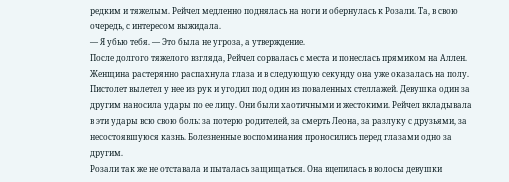редким и тяжелым. Рейчел медленно поднялась на ноги и обернулась к Розали. Та, в свою очередь, с интересом выжидала.
— Я убью тебя. — Это была не угроза, а утверждение.
После долгого тяжелого взгляда, Рейчел сорвалась с места и понеслась прямиком на Аллен. Женщина растерянно распахнула глаза и в следующую секунду она уже оказалась на полу. Пистолет вылетел у нее из рук и угодил под один из поваленных стеллажей. Девушка один за другим наносила удары по ее лицу. Они были хаотичными и жестокими. Рейчел вкладывала в эти удары всю свою боль: за потерю родителей, за смерть Леона, за разлуку с друзьями, за несостоявшуюся казнь. Болезненные воспоминания проносились перед глазами одно за другим.
Розали так же не отставала и пыталась защищаться. Она вцепилась в волосы девушки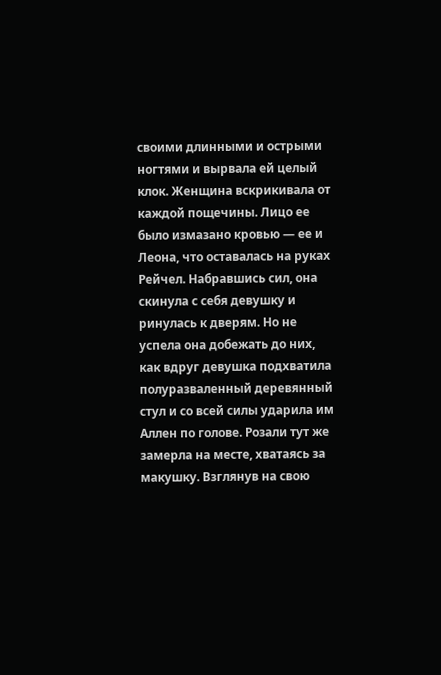своими длинными и острыми ногтями и вырвала ей целый клок. Женщина вскрикивала от каждой пощечины. Лицо ее было измазано кровью — ее и Леона, что оставалась на руках Рейчел. Набравшись сил, она скинула с себя девушку и ринулась к дверям. Но не успела она добежать до них, как вдруг девушка подхватила полуразваленный деревянный стул и со всей силы ударила им Аллен по голове. Розали тут же замерла на месте, хватаясь за макушку. Взглянув на свою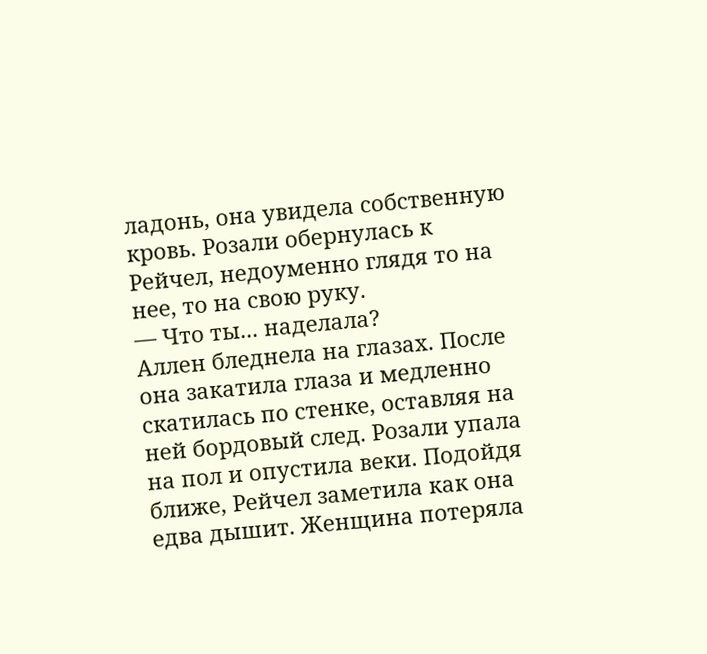ладонь, она увидела собственную кровь. Розали обернулась к Рейчел, недоуменно глядя то на нее, то на свою руку.
— Что ты... наделала?
Аллен бледнела на глазах. После она закатила глаза и медленно скатилась по стенке, оставляя на ней бордовый след. Розали упала на пол и опустила веки. Подойдя ближе, Рейчел заметила как она едва дышит. Женщина потеряла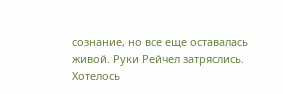сознание, но все еще оставалась живой. Руки Рейчел затряслись. Хотелось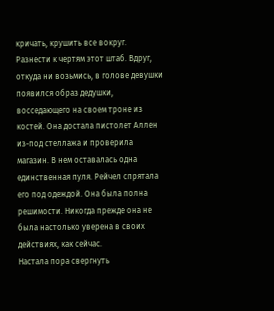кричать, крушить все вокруг. Разнести к чертям этот штаб. Вдруг, откуда ни возьмись, в голове девушки появился образ дедушки, восседающего на своем троне из костей. Она достала пистолет Аллен из-под стеллажа и проверила магазин. В нем оставалась одна единственная пуля. Рейчел спрятала его под одеждой. Она была полна решимости. Никогда прежде она не была настолько уверена в своих действиях, как сейчас.
Настала пора свергнуть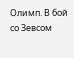Олимп. В бой со Зевсом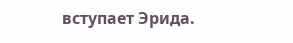вступает Эрида.